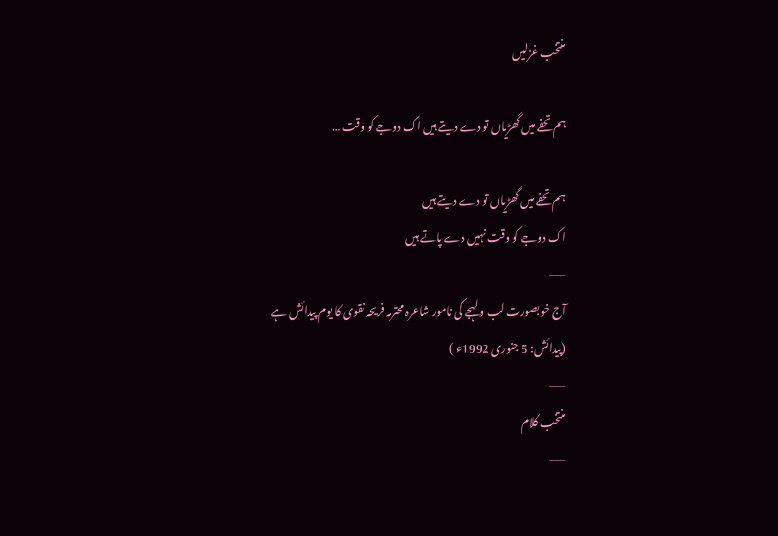منتخب غزلیں

ہم تحفے میں گھڑیاں تو دے دیتے ہیں اک دوجے کو وقت …

ہم تحفے میں گھڑیاں تو دے دیتے ہیں
اک دوجے کو وقت نہیں دے پاتے ہیں
——
آج خوبصورت لب و لہجے کی نامور شاعرہ محترمہ فریحہ نقوی کا یوم پیدائش ہے
(پیدائش: 5 جنوری 1992ء )
——
منتخب کلام
——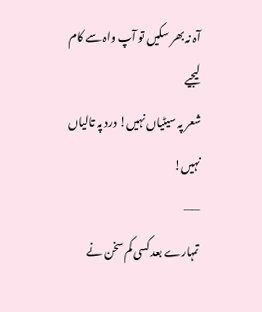آہ نہ بھر سکیں تو آپ واہ سے کام لیجیے
شعر پہ سیٹیاں نہیں! درد پہ تالیاں نہیں!
——
تمہارے بعد کسی کم سخن نے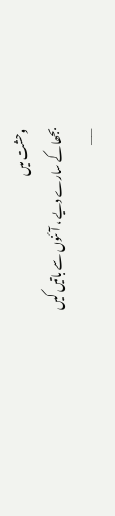وحشت میں
بجھا کے سارے دیے ، آئنوں سے باتیں کیں
——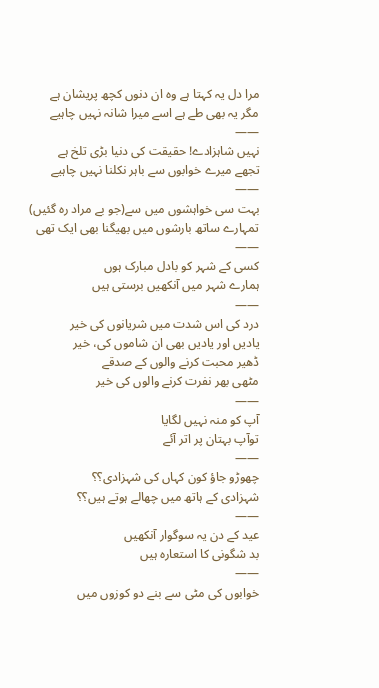مرا دل یہ کہتا ہے وہ ان دنوں کچھ پریشان ہے
مگر یہ بھی طے ہے اسے میرا شانہ نہیں چاہیے
——
نہیں شاہزادے! حقیقت کی دنیا بڑی تلخ ہے
تجھے میرے خوابوں سے باہر نکلنا نہیں چاہیے
——
بہت سی خواہشوں میں سے(جو بے مراد رہ گئیں)
تمہارے ساتھ بارشوں میں بھیگنا بھی ایک تھی
——
کسی کے شہر کو بادل مبارک ہوں
ہمارے شہر میں آنکھیں برستی ہیں
——
درد کی اس شدت میں شریانوں کی خیر
یادیں اور یادیں بھی ان شاموں کی، خیر
ڈھیر محبت کرنے والوں کے صدقے
مٹھی بھر نفرت کرنے والوں کی خیر
——
آپ کو منہ نہیں لگایا
توآپ بہتان پر اتر آئے
——
چھوڑو جاؤ کون کہاں کی شہزادی؟؟
شہزادی کے ہاتھ میں چھالے ہوتے ہیں؟؟
——
عید کے دن یہ سوگوار آنکھیں
بد شگونی کا استعارہ ہیں
——
خوابوں کی مٹی سے بنے دو کوزوں میں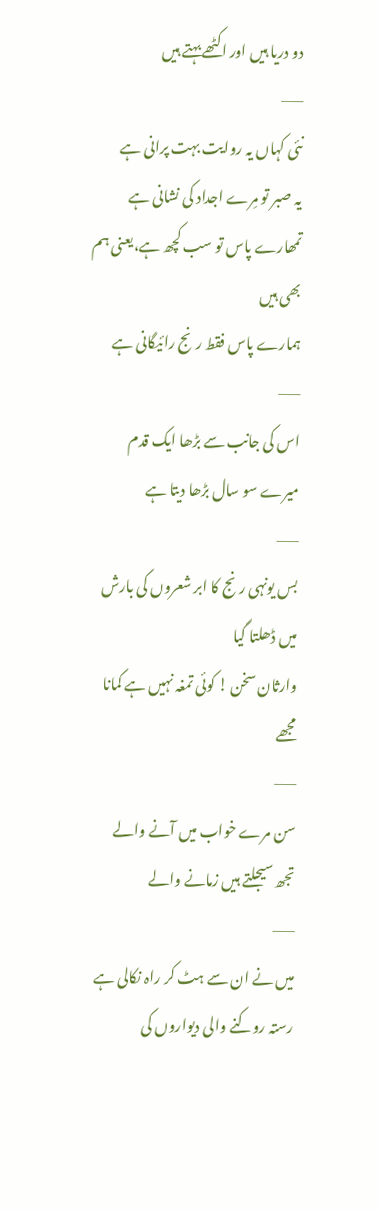دو دریا ہیں اور اکٹھے بہتے ہیں
——
نئی کہاں یہ روایت بہت پرانی ہے
یہ صبر تو مِرے اجداد کی نشانی ہے
تمھارے پاس تو سب کچھ ہے،یعنی ہم بھی ہیں
ہمارے پاس فقط رنج رائیگانی ہے
——
اس کی جانب سے بڑھا ایک قدم
میرے سو سال بڑھا دیتا ہے
——
بس یونہی رنج کا ابر شعروں کی بارش میں ڈھلتا گیا
وارثان سخن ! کوئی تمغہ نہیں ہے کمانا مجھے
——
سن مرے خواب میں آنے والے
تجھ سیجلتے ہیں زمانے والے
——
میں نے ان سے ہٹ کر راہ نکالی ہے
رستہ روکنے والی دیواروں کی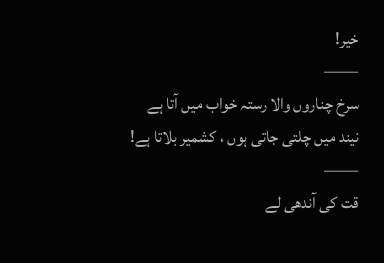خیر!
——
سرخ چناروں والا رستہ خواب میں آتا ہے
نیند میں چلتی جاتی ہوں ، کشمیر بلاتا ہے!
——
قت کی آندھی لے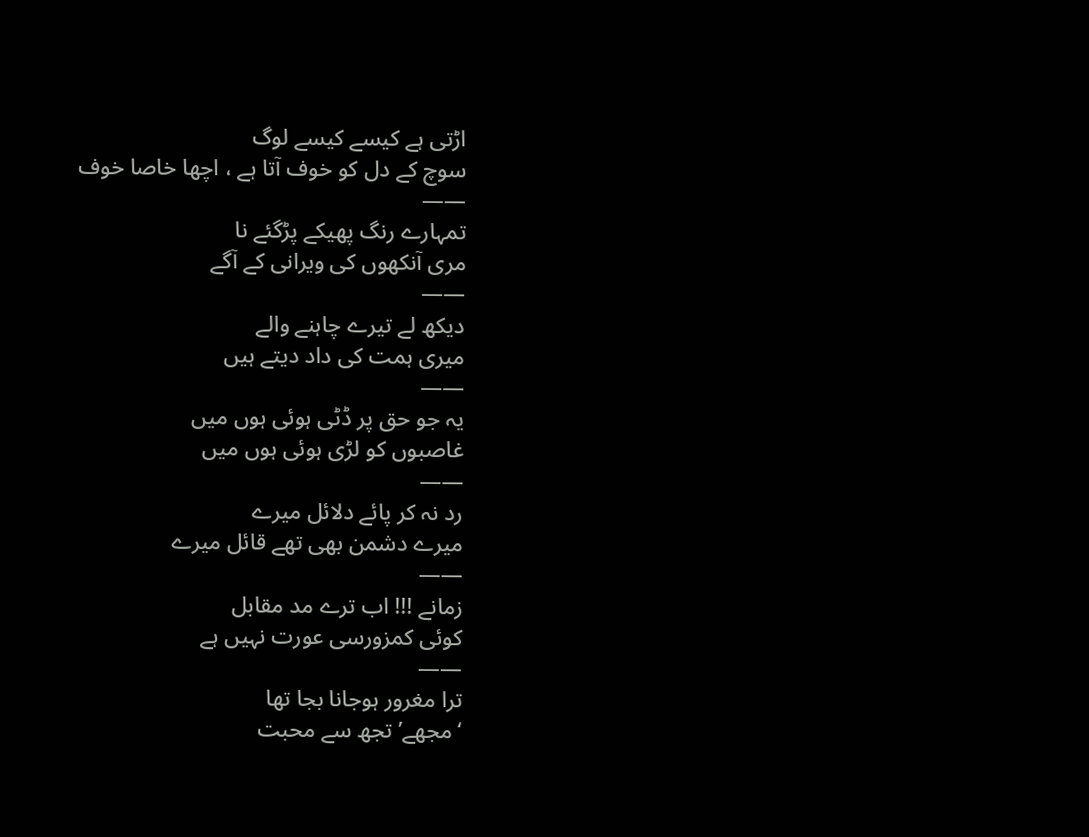اڑتی ہے کیسے کیسے لوگ
سوچ کے دل کو خوف آتا ہے ، اچھا خاصا خوف
——
تمہارے رنگ پھیکے پڑگئے نا
مری آنکھوں کی ویرانی کے آگے
——
دیکھ لے تیرے چاہنے والے
میری ہمت کی داد دیتے ہیں
——
یہ جو حق پر ڈٹی ہوئی ہوں میں
غاصبوں کو لڑی ہوئی ہوں میں
——
رد نہ کر پائے دلائل میرے
میرے دشمن بھی تھے قائل میرے
——
زمانے !!! اب ترے مد مقابل
کوئی کمزورسی عورت نہیں ہے
——
ترا مغرور ہوجانا بجا تھا
‘مجھے’ تجھ سے محبت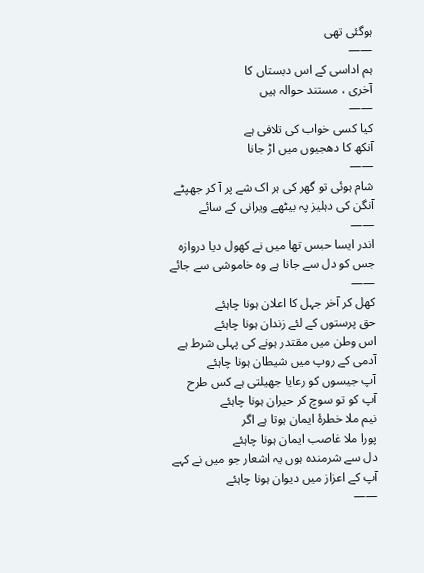ہوگئی تھی
——
ہم اداسی کے اس دبستاں کا
آخری ، مستند حوالہ ہیں
——
کیا کسی خواب کی تلافی ہے
آنکھ کا دھجیوں میں اڑ جانا
——
شام ہوئی تو گھر کی ہر اک شے پر آ کر جھپٹے
آنگن کی دہلیز پہ بیٹھے ویرانی کے سائے
——
اندر ایسا حبس تھا میں نے کھول دیا دروازہ
جس کو دل سے جانا ہے وہ خاموشی سے جائے
——
کھل کر آخر جہل کا اعلان ہونا چاہئے
حق پرستوں کے لئے زندان ہونا چاہئے
اس وطن میں مقتدر ہونے کی پہلی شرط ہے
آدمی کے روپ میں شیطان ہونا چاہئے
آپ جیسوں کو رعایا جھیلتی ہے کس طرح
آپ کو تو سوچ کر حیران ہونا چاہئے
نیم ملا خطرۂ ایمان ہوتا ہے اگر
پورا ملا غاصب ایمان ہونا چاہئے
دل سے شرمندہ ہوں یہ اشعار جو میں نے کہے
آپ کے اعزاز میں دیوان ہونا چاہئے
——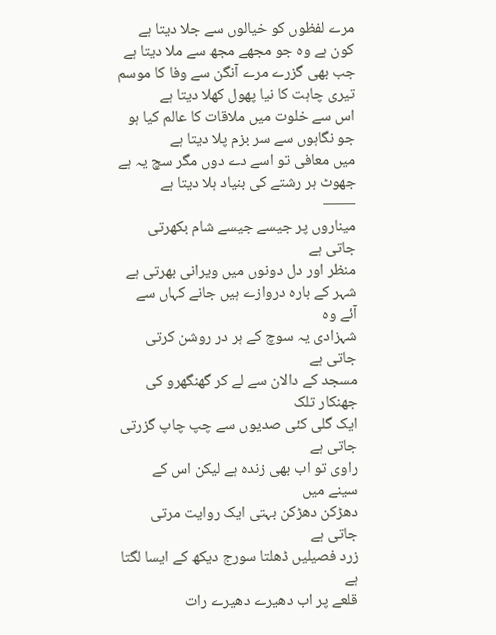مرے لفظوں کو خیالوں سے جلا دیتا ہے
کون ہے وہ جو مجھے مجھ سے ملا دیتا ہے
جب بھی گزرے مرے آنگن سے وفا کا موسم
تیری چاہت کا نیا پھول کھلا دیتا ہے
اس سے خلوت میں ملاقات کا عالم کیا ہو
جو نگاہوں سے سر بزم پلا دیتا ہے
میں معافی تو اسے دے دوں مگر سچ یہ ہے
جھوٹ ہر رشتے کی بنیاد ہلا دیتا ہے
——
میناروں پر جیسے جیسے شام بکھرتی جاتی ہے
منظر اور دل دونوں میں ویرانی بھرتی ہے
شہر کے بارہ دروازے ہیں جانے کہاں سے آئے وہ
شہزادی یہ سوچ کے ہر در روشن کرتی جاتی ہے
مسجد کے دالان سے لے کر گھنگھرو کی جھنکار تلک
ایک گلی کئی صدیوں سے چپ چاپ گزرتی جاتی ہے
راوی تو اب بھی زندہ ہے لیکن اس کے سینے میں
دھڑکن دھڑکن بہتی ایک روایت مرتی جاتی ہے
زرد فصیلیں ڈھلتا سورج دیکھ کے ایسا لگتا ہے
قلعے پر اب دھیرے دھیرے رات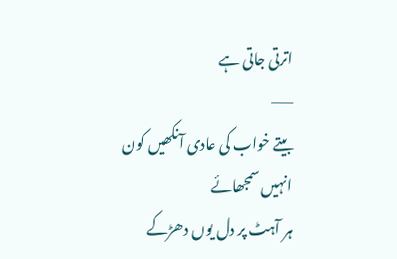اترتی جاتی ہے
——
بیتے خواب کی عادی آنکھیں کون انہیں سمجھائے
ہر آہٹ پر دل یوں دھڑکے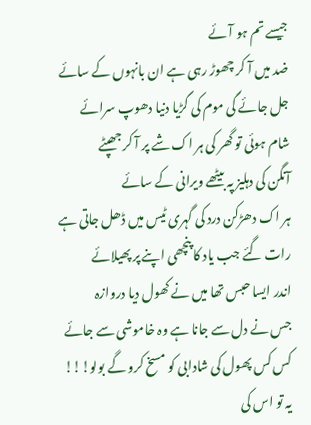جیسے تم ہو آئے
ضد میں آ کر چھوڑ رہی ہے ان بانہوں کے سائے
جل جائے گی موم کی گڑیا دنیا دھوپ سرائے
شام ہوئی تو گھر کی ہر اک شے پر آ کر جھپٹے
آنگن کی دہلیز پہ بیٹھے ویرانی کے سائے
ہر اک دھڑکن درد کی گہری ٹیس میں ڈھل جاتی ہے
رات گئے جب یاد کا پنچھی اپنے پر پھیلائے
اندر ایسا حبس تھا میں نے کھول دیا دروازہ
جس نے دل سے جانا ہے وہ خاموشی سے جائے
کس کس پھول کی شادابی کو مسخ کرو گے بولو!!!
یہ تو اس کی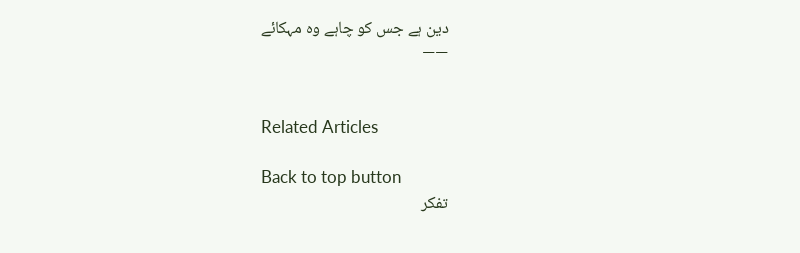دین ہے جس کو چاہے وہ مہکائے
——


Related Articles

Back to top button
تفکر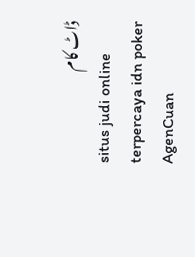ڈاٹ کام
situs judi online terpercaya idn poker AgenCuan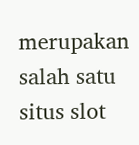merupakan salah satu situs slot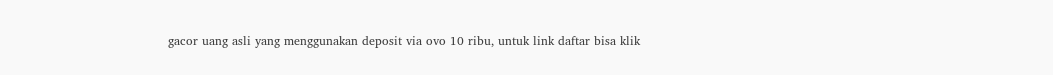gacor uang asli yang menggunakan deposit via ovo 10 ribu, untuk link daftar bisa klik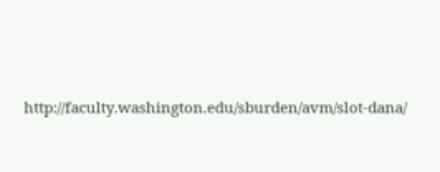http://faculty.washington.edu/sburden/avm/slot-dana/